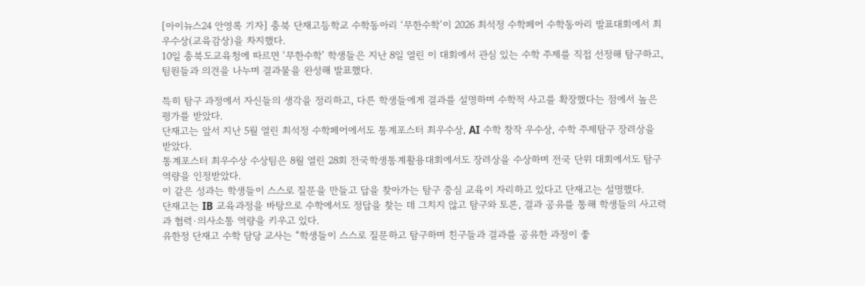[아이뉴스24 안영록 기자] 충북 단재고등학교 수학동아리 ‘무한수학’이 2026 최석정 수학페어 수학동아리 발표대회에서 최우수상(교육감상)을 차지했다.
10일 충북도교육청에 따르면 ‘무한수학’ 학생들은 지난 8일 열린 이 대회에서 관심 있는 수학 주제를 직접 선정해 탐구하고, 팀원들과 의견을 나누며 결과물을 완성해 발표했다.

특히 탐구 과정에서 자신들의 생각을 정리하고, 다른 학생들에게 결과를 설명하며 수학적 사고를 확장했다는 점에서 높은 평가를 받았다.
단재고는 앞서 지난 5월 열린 최석정 수학페어에서도 통계포스터 최우수상, AI 수학 창작 우수상, 수학 주제탐구 장려상을 받았다.
통계포스터 최우수상 수상팀은 8월 열린 28회 전국학생통계활용대회에서도 장려상을 수상하며 전국 단위 대회에서도 탐구 역량을 인정받았다.
이 같은 성과는 학생들이 스스로 질문을 만들고 답을 찾아가는 탐구 중심 교육이 자리하고 있다고 단재고는 설명했다.
단재고는 IB 교육과정을 바탕으로 수학에서도 정답을 찾는 데 그치지 않고 탐구와 토론, 결과 공유를 통해 학생들의 사고력과 협력·의사소통 역량을 키우고 있다.
유한정 단재고 수학 담당 교사는 “학생들이 스스로 질문하고 탐구하며 친구들과 결과를 공유한 과정이 좋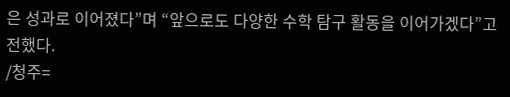은 성과로 이어졌다”며 “앞으로도 다양한 수학 탐구 활동을 이어가겠다”고 전했다.
/청주=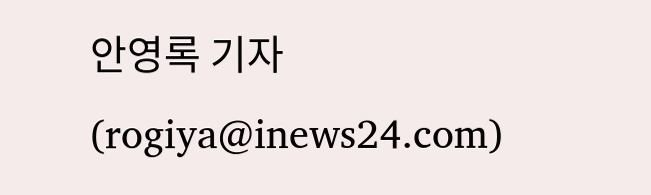안영록 기자(rogiya@inews24.com)